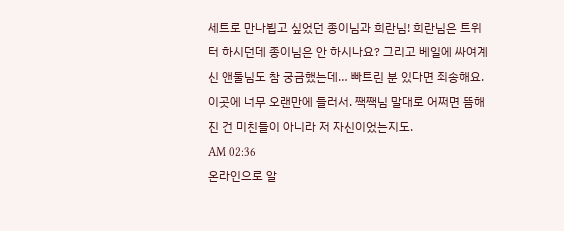세트로 만나뵙고 싶었던 종이님과 희란님! 희란님은 트위터 하시던데 종이님은 안 하시나요? 그리고 베일에 싸여계신 앤둘님도 참 궁금했는데… 빠트린 분 있다면 죄송해요. 이곳에 너무 오랜만에 들러서. 짹짹님 말대로 어쩌면 뜸해진 건 미친들이 아니라 저 자신이었는지도.
AM 02:36
온라인으로 알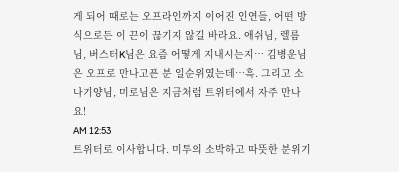게 되어 때로는 오프라인까지 이어진 인연들, 어떤 방식으로든 이 끈이 끊기지 않길 바라요. 애쉬님, 렐름님, 버스터K님은 요즘 어떻게 지내시는지… 김병운님은 오프로 만나고픈 분 일순위였는데…흑. 그리고 소나기양님, 미로님은 지금처럼 트위터에서 자주 만나요!
AM 12:53
트위터로 이사합니다. 미투의 소박하고 따뜻한 분위기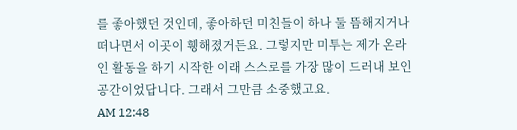를 좋아했던 것인데, 좋아하던 미친들이 하나 둘 뜸해지거나 떠나면서 이곳이 휑해졌거든요. 그렇지만 미투는 제가 온라인 활동을 하기 시작한 이래 스스로를 가장 많이 드러내 보인 공간이었답니다. 그래서 그만큼 소중했고요.
AM 12:48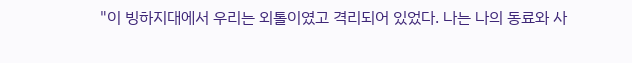"이 빙하지대에서 우리는 외톨이였고 격리되어 있었다. 나는 나의 동료와 사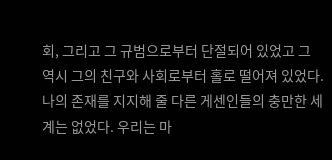회, 그리고 그 규범으로부터 단절되어 있었고 그 역시 그의 친구와 사회로부터 홀로 떨어져 있었다. 나의 존재를 지지해 줄 다른 게센인들의 충만한 세계는 없었다. 우리는 마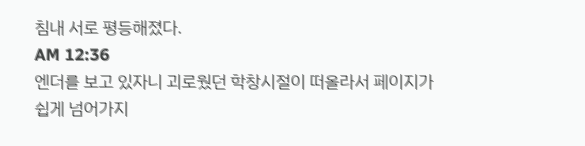침내 서로 평등해졌다.
AM 12:36
엔더를 보고 있자니 괴로웠던 학창시절이 떠올라서 페이지가 쉽게 넘어가지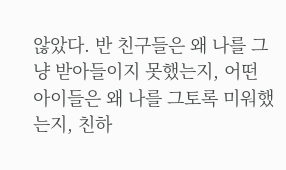않았다. 반 친구들은 왜 나를 그냥 받아들이지 못했는지, 어떤 아이들은 왜 나를 그토록 미워했는지, 친하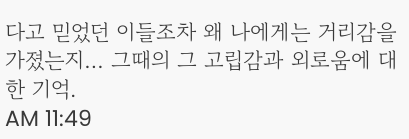다고 믿었던 이들조차 왜 나에게는 거리감을 가졌는지… 그때의 그 고립감과 외로움에 대한 기억.
AM 11:49